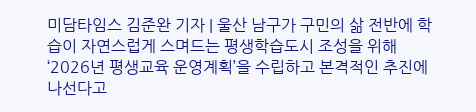미담타임스 김준완 기자 | 울산 남구가 구민의 삶 전반에 학습이 자연스럽게 스며드는 평생학습도시 조성을 위해 ‘2026년 평생교육 운영계획’을 수립하고 본격적인 추진에 나선다고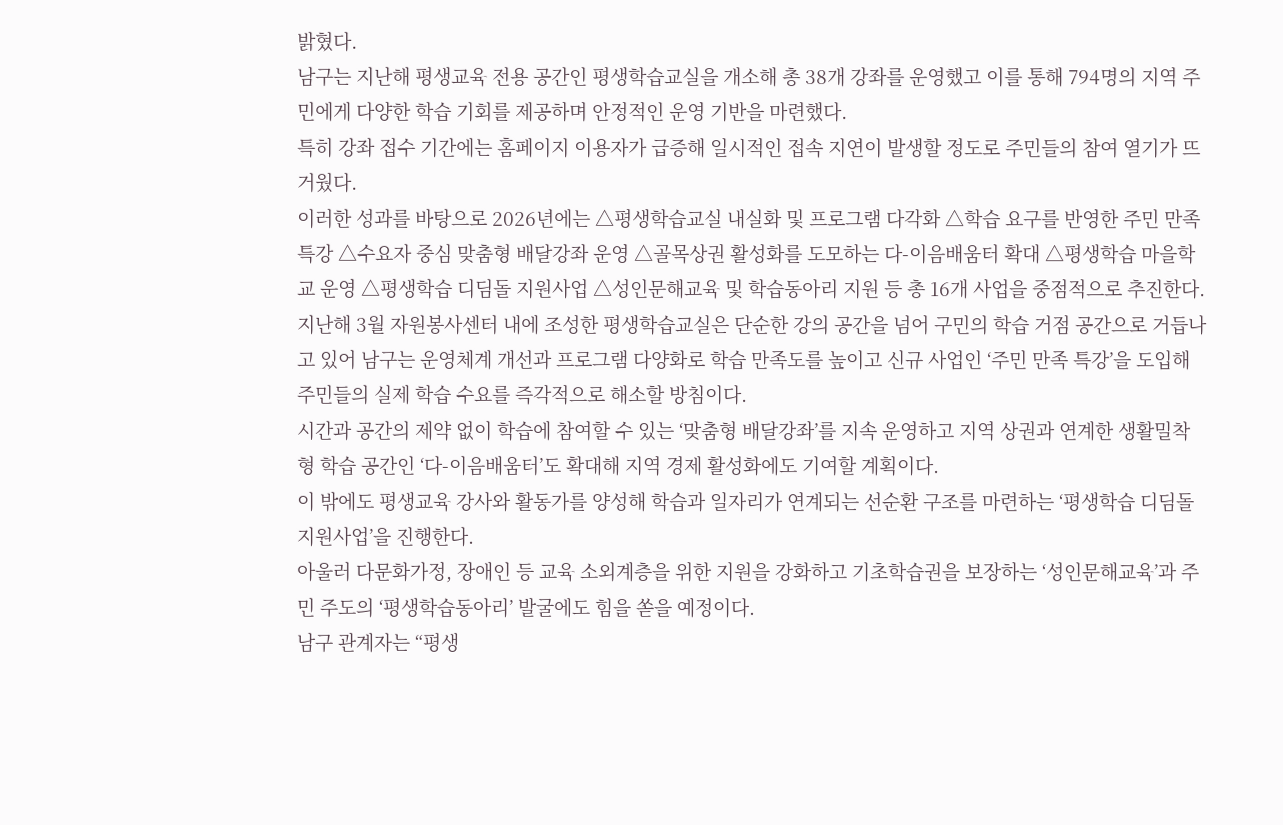밝혔다.
남구는 지난해 평생교육 전용 공간인 평생학습교실을 개소해 총 38개 강좌를 운영했고 이를 통해 794명의 지역 주민에게 다양한 학습 기회를 제공하며 안정적인 운영 기반을 마련했다.
특히 강좌 접수 기간에는 홈페이지 이용자가 급증해 일시적인 접속 지연이 발생할 정도로 주민들의 참여 열기가 뜨거웠다.
이러한 성과를 바탕으로 2026년에는 △평생학습교실 내실화 및 프로그램 다각화 △학습 요구를 반영한 주민 만족 특강 △수요자 중심 맞춤형 배달강좌 운영 △골목상권 활성화를 도모하는 다-이음배움터 확대 △평생학습 마을학교 운영 △평생학습 디딤돌 지원사업 △성인문해교육 및 학습동아리 지원 등 총 16개 사업을 중점적으로 추진한다.
지난해 3월 자원봉사센터 내에 조성한 평생학습교실은 단순한 강의 공간을 넘어 구민의 학습 거점 공간으로 거듭나고 있어 남구는 운영체계 개선과 프로그램 다양화로 학습 만족도를 높이고 신규 사업인 ‘주민 만족 특강’을 도입해 주민들의 실제 학습 수요를 즉각적으로 해소할 방침이다.
시간과 공간의 제약 없이 학습에 참여할 수 있는 ‘맞춤형 배달강좌’를 지속 운영하고 지역 상권과 연계한 생활밀착형 학습 공간인 ‘다-이음배움터’도 확대해 지역 경제 활성화에도 기여할 계획이다.
이 밖에도 평생교육 강사와 활동가를 양성해 학습과 일자리가 연계되는 선순환 구조를 마련하는 ‘평생학습 디딤돌 지원사업’을 진행한다.
아울러 다문화가정, 장애인 등 교육 소외계층을 위한 지원을 강화하고 기초학습권을 보장하는 ‘성인문해교육’과 주민 주도의 ‘평생학습동아리’ 발굴에도 힘을 쏟을 예정이다.
남구 관계자는 “평생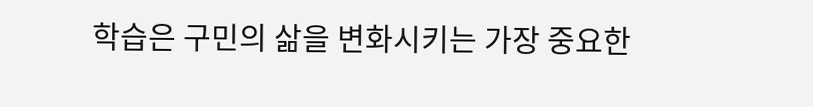학습은 구민의 삶을 변화시키는 가장 중요한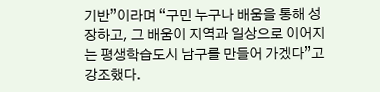기반”이라며 “구민 누구나 배움을 통해 성장하고, 그 배움이 지역과 일상으로 이어지는 평생학습도시 남구를 만들어 가겠다”고 강조했다.